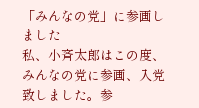「みんなの党」に参画しました
私、小斉太郎はこの度、みんなの党に参画、入党致しました。参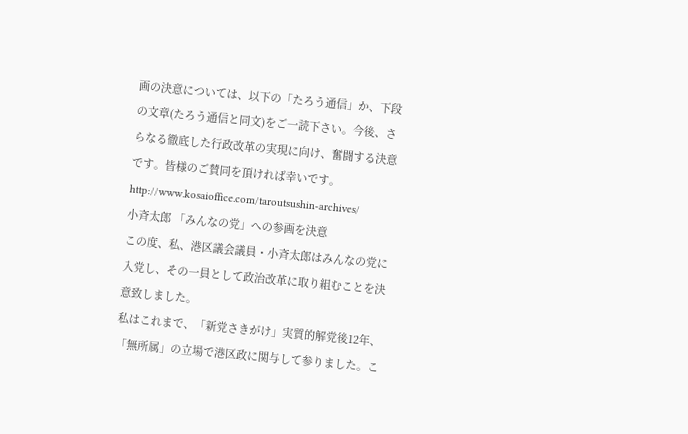画の決意については、以下の「たろう通信」か、下段の文章(たろう通信と同文)をご一読下さい。今後、さらなる徹底した行政改革の実現に向け、奮闘する決意です。皆様のご賛同を頂ければ幸いです。
http://www.kosaioffice.com/taroutsushin-archives/
小斉太郎 「みんなの党」への参画を決意
この度、私、港区議会議員・小斉太郎はみんなの党に入党し、その一員として政治改革に取り組むことを決意致しました。
私はこれまで、「新党さきがけ」実質的解党後12年、「無所属」の立場で港区政に関与して参りました。こ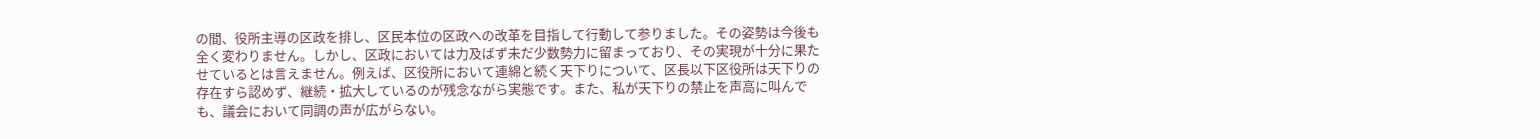の間、役所主導の区政を排し、区民本位の区政への改革を目指して行動して参りました。その姿勢は今後も全く変わりません。しかし、区政においては力及ばず未だ少数勢力に留まっており、その実現が十分に果たせているとは言えません。例えば、区役所において連綿と続く天下りについて、区長以下区役所は天下りの存在すら認めず、継続・拡大しているのが残念ながら実態です。また、私が天下りの禁止を声高に叫んでも、議会において同調の声が広がらない。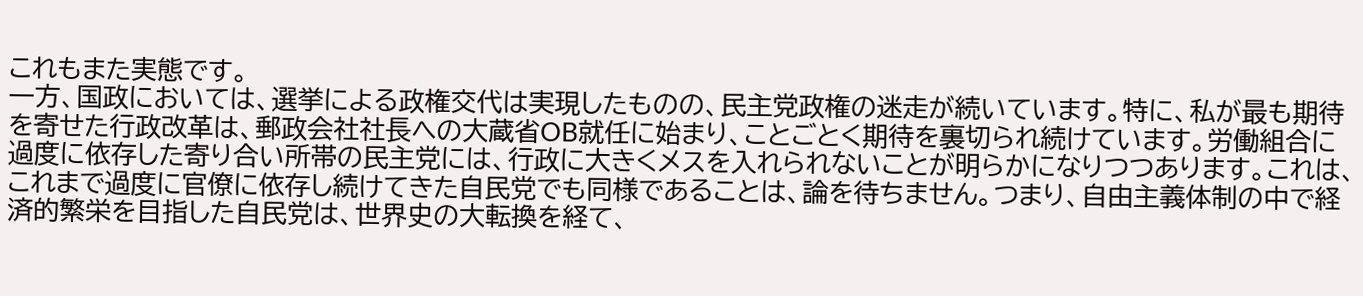これもまた実態です。
一方、国政においては、選挙による政権交代は実現したものの、民主党政権の迷走が続いています。特に、私が最も期待を寄せた行政改革は、郵政会社社長への大蔵省OB就任に始まり、ことごとく期待を裏切られ続けています。労働組合に過度に依存した寄り合い所帯の民主党には、行政に大きくメスを入れられないことが明らかになりつつあります。これは、これまで過度に官僚に依存し続けてきた自民党でも同様であることは、論を待ちません。つまり、自由主義体制の中で経済的繁栄を目指した自民党は、世界史の大転換を経て、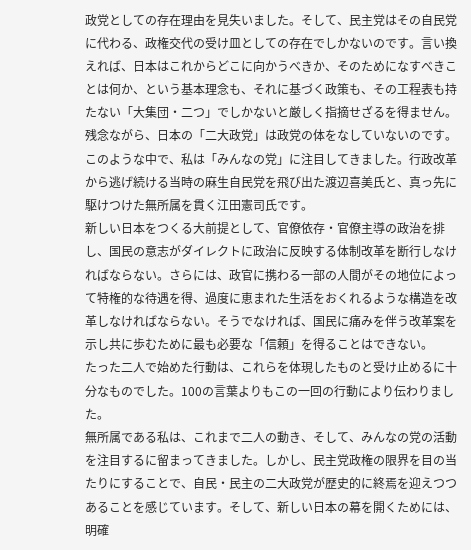政党としての存在理由を見失いました。そして、民主党はその自民党に代わる、政権交代の受け皿としての存在でしかないのです。言い換えれば、日本はこれからどこに向かうべきか、そのためになすべきことは何か、という基本理念も、それに基づく政策も、その工程表も持たない「大集団・二つ」でしかないと厳しく指摘せざるを得ません。残念ながら、日本の「二大政党」は政党の体をなしていないのです。
このような中で、私は「みんなの党」に注目してきました。行政改革から逃げ続ける当時の麻生自民党を飛び出た渡辺喜美氏と、真っ先に駆けつけた無所属を貫く江田憲司氏です。
新しい日本をつくる大前提として、官僚依存・官僚主導の政治を排し、国民の意志がダイレクトに政治に反映する体制改革を断行しなければならない。さらには、政官に携わる一部の人間がその地位によって特権的な待遇を得、過度に恵まれた生活をおくれるような構造を改革しなければならない。そうでなければ、国民に痛みを伴う改革案を示し共に歩むために最も必要な「信頼」を得ることはできない。
たった二人で始めた行動は、これらを体現したものと受け止めるに十分なものでした。100の言葉よりもこの一回の行動により伝わりました。
無所属である私は、これまで二人の動き、そして、みんなの党の活動を注目するに留まってきました。しかし、民主党政権の限界を目の当たりにすることで、自民・民主の二大政党が歴史的に終焉を迎えつつあることを感じています。そして、新しい日本の幕を開くためには、明確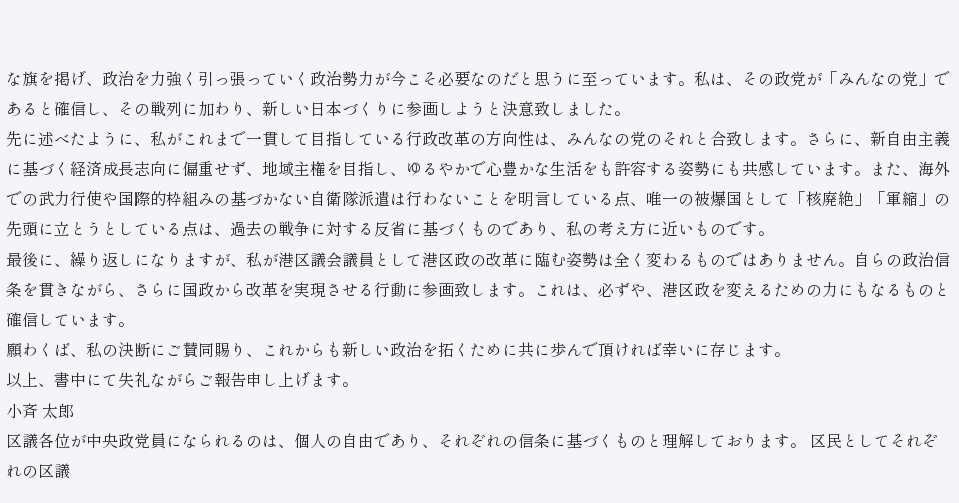な旗を掲げ、政治を力強く引っ張っていく政治勢力が今こそ必要なのだと思うに至っています。私は、その政党が「みんなの党」であると確信し、その戦列に加わり、新しい日本づくりに参画しようと決意致しました。
先に述べたように、私がこれまで一貫して目指している行政改革の方向性は、みんなの党のそれと合致します。さらに、新自由主義に基づく経済成長志向に偏重せず、地域主権を目指し、ゆるやかで心豊かな生活をも許容する姿勢にも共感しています。また、海外での武力行使や国際的枠組みの基づかない自衛隊派遣は行わないことを明言している点、唯一の被爆国として「核廃絶」「軍縮」の先頭に立とうとしている点は、過去の戦争に対する反省に基づくものであり、私の考え方に近いものです。
最後に、繰り返しになりますが、私が港区議会議員として港区政の改革に臨む姿勢は全く変わるものではありません。自らの政治信条を貫きながら、さらに国政から改革を実現させる行動に参画致します。これは、必ずや、港区政を変えるための力にもなるものと確信しています。
願わくば、私の決断にご賛同賜り、これからも新しい政治を拓くために共に歩んで頂ければ幸いに存じます。
以上、書中にて失礼ながらご報告申し上げます。
小斉 太郎
区議各位が中央政党員になられるのは、個人の自由であり、それぞれの信条に基づくものと理解しております。 区民としてそれぞれの区議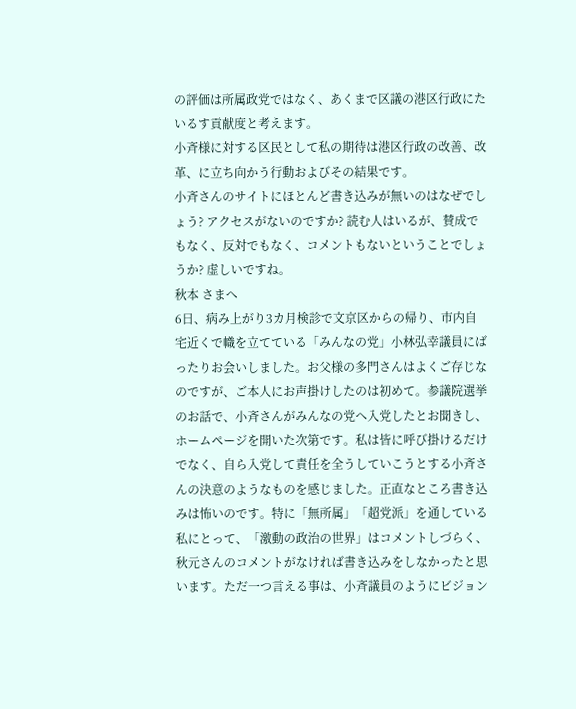の評価は所属政党ではなく、あくまで区議の港区行政にたいるす貢献度と考えます。
小斉様に対する区民として私の期待は港区行政の改善、改革、に立ち向かう行動およびその結果です。
小斉さんのサイトにほとんど書き込みが無いのはなぜでしょう? アクセスがないのですか? 読む人はいるが、賛成でもなく、反対でもなく、コメントもないということでしょうか? 虚しいですね。
秋本 さまへ
6日、病み上がり3カ月検診で文京区からの帰り、市内自宅近くで幟を立てている「みんなの党」小林弘幸議員にばったりお会いしました。お父様の多門さんはよくご存じなのですが、ご本人にお声掛けしたのは初めて。参議院選挙のお話で、小斉さんがみんなの党へ入党したとお聞きし、ホームページを開いた次第です。私は皆に呼び掛けるだけでなく、自ら入党して責任を全うしていこうとする小斉さんの決意のようなものを感じました。正直なところ書き込みは怖いのです。特に「無所属」「超党派」を通している私にとって、「激動の政治の世界」はコメントしづらく、秋元さんのコメントがなければ書き込みをしなかったと思います。ただ一つ言える事は、小斉議員のようにビジョン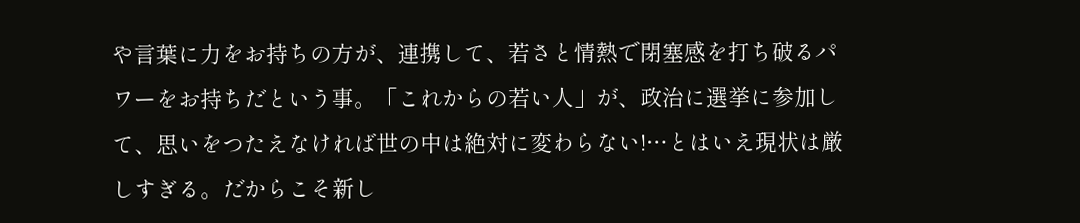や言葉に力をお持ちの方が、連携して、若さと情熱で閉塞感を打ち破るパワーをお持ちだという事。「これからの若い人」が、政治に選挙に参加して、思いをつたえなければ世の中は絶対に変わらない!…とはいえ現状は厳しすぎる。だからこそ新し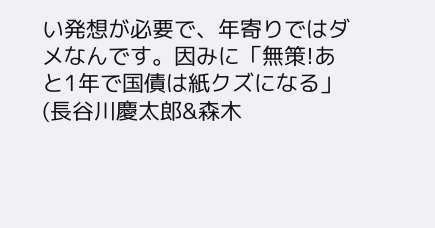い発想が必要で、年寄りではダメなんです。因みに「無策!あと1年で国債は紙クズになる」(長谷川慶太郎&森木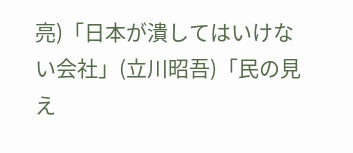亮)「日本が潰してはいけない会社」(立川昭吾)「民の見え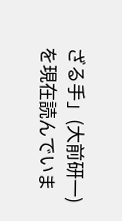ざる手」(大前研一)を現在読んでいま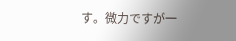す。微力ですが一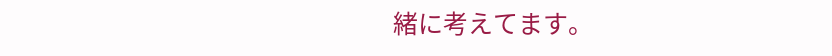緒に考えてます。